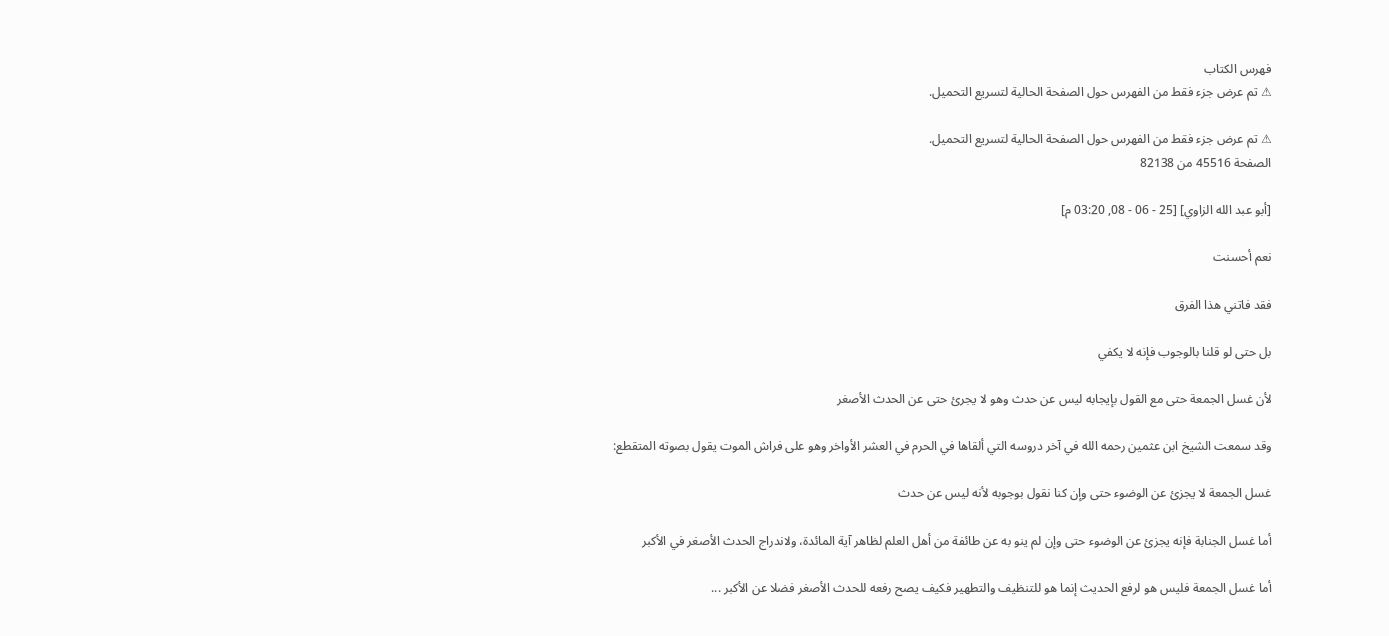فهرس الكتاب
⚠ تم عرض جزء فقط من الفهرس حول الصفحة الحالية لتسريع التحميل.

⚠ تم عرض جزء فقط من الفهرس حول الصفحة الحالية لتسريع التحميل.
الصفحة 45516 من 82138

[أبو عبد الله الزاوي] [25 - 06 - 08, 03:20 م]

نعم أحسنت

فقد فاتني هذا الفرق

بل حتى لو قلنا بالوجوب فإنه لا يكفي

لأن غسل الجمعة حتى مع القول بإيجابه ليس عن حدث وهو لا يجرئ حتى عن الحدث الأصغر

وقد سمعت الشيخ ابن عثمين رحمه الله في آخر دروسه التي ألقاها في الحرم في العشر الأواخر وهو على فراش الموت يقول بصوته المتقطع:

غسل الجمعة لا يجزئ عن الوضوء حتى وإن كنا نقول بوجوبه لأنه ليس عن حدث

أما غسل الجنابة فإنه يجزئ عن الوضوء حتى وإن لم ينو به عن طائفة من أهل العلم لظاهر آية المائدة، ولاندراج الحدث الأصغر في الأكبر

أما غسل الجمعة فليس هو لرفع الحديث إنما هو للتنظيف والتطهير فكيف يصح رفعه للحدث الأصغر فضلا عن الأكبر ...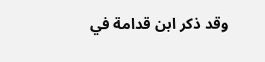وقد ذكر ابن قدامة في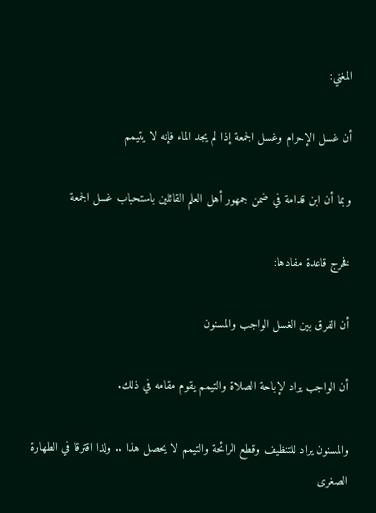المغني:

أن غسل الإحرام وغسل الجمعة إذا لم يجد الماء فإنه لا يتيمم

وبما أن ابن قدامة في ضمن جمهور أهل العلم القائلين باستحباب غسل الجمعة

فخرج قاعدة مفادها:

أن الفرق بين الغسل الواجب والمسنون

أن الواجب يراد لإباحة الصلاة والتيمم يقوم مقامه في ذلك.

والمسنون يراد للتنظيف وقطع الرائحة والتيمم لا يحصل هذا .. ولذا اقترقا في الطهارة الصغرى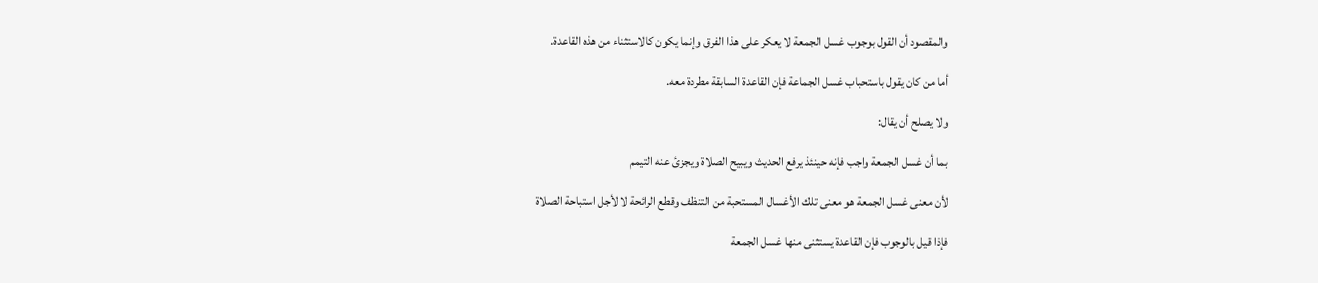والمقصود أن القول بوجوب غسل الجمعة لا يعكر على هذا الفرق وإنما يكون كالاستثناء من هذه القاعدة.

أما من كان يقول باستحباب غسل الجماعة فإن القاعدة السابقة مطردة معه.

ولا يصلح أن يقال:

بما أن غسل الجمعة واجب فإنه حينئذ يرفع الحديث ويبيح الصلاة ويجزئ عنه التيمم

لأن معنى غسل الجمعة هو معنى تلك الأغسال المستحبة من التنظف وقطع الرائحة لا لأجل استباحة الصلاة

فإذا قيل بالوجوب فإن القاعدة يستثنى منها غسل الجمعة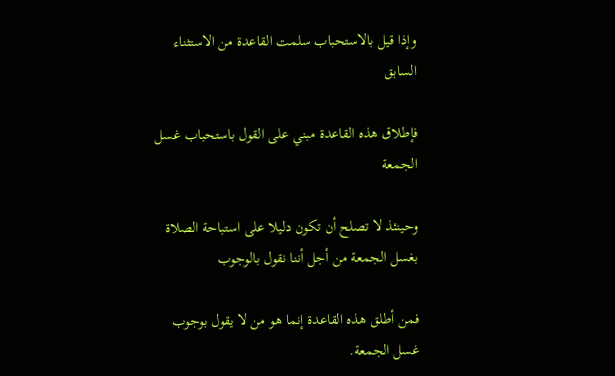وإذا قيل بالاستحباب سلمت القاعدة من الاستثناء السابق

فإطلاق هذه القاعدة مبني على القول باستحباب غسل الجمعة

وحينئذ لا تصلح أن تكون دليلا على استباحة الصلاة بغسل الجمعة من أجل أننا نقول بالوجوب

فمن أطلق هذه القاعدة إنما هو من لا يقول بوجوب غسل الجمعة.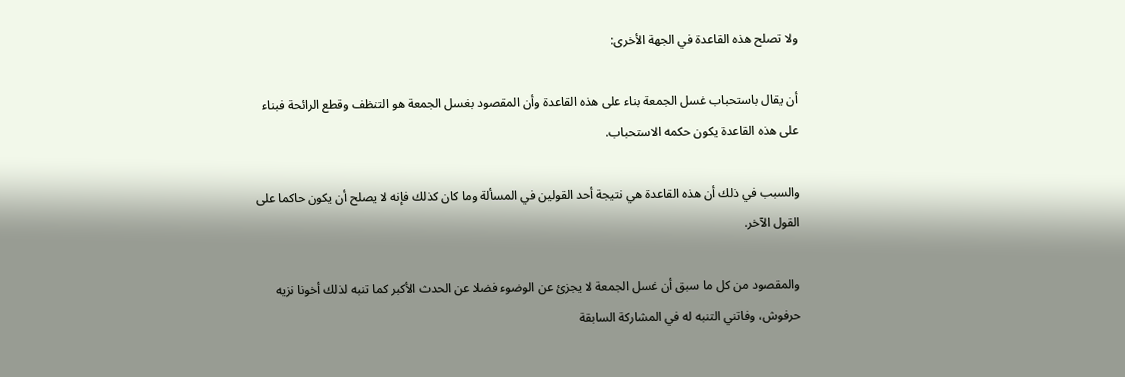ولا تصلح هذه القاعدة في الجهة الأخرى:

أن يقال باستحباب غسل الجمعة بناء على هذه القاعدة وأن المقصود بغسل الجمعة هو التنظف وقطع الرائحة فبناء على هذه القاعدة يكون حكمه الاستحباب.

والسبب في ذلك أن هذه القاعدة هي نتيجة أحد القولين في المسألة وما كان كذلك فإنه لا يصلح أن يكون حاكما على القول الآخر.

والمقصود من كل ما سبق أن غسل الجمعة لا يجزئ عن الوضوء فضلا عن الحدث الأكبر كما تنبه لذلك أخونا نزيه حرفوش، وفاتني التنبه له في المشاركة السابقة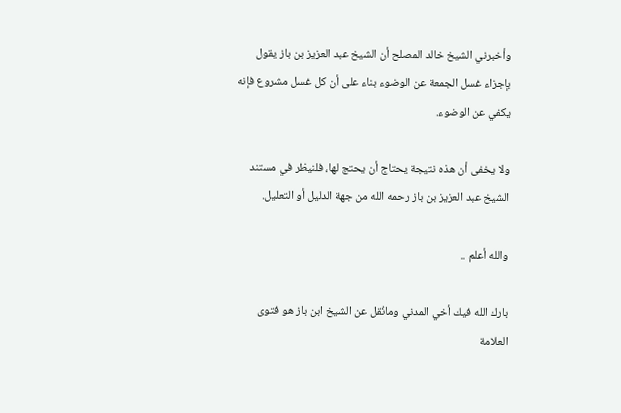وأخبرني الشيخ خالد المصلح أن الشيخ عبد العزيز بن باز يقول بإجزاء غسل الجمعة عن الوضوء بناء على أن كل غسل مشروع فإنه يكفي عن الوضوء.

ولا يخفى أن هذه نتيجة يحتاج أن يحتج لها، فلنيظر في مستند الشيخ عبد العزيز بن باز رحمه الله من جهة الدليل أو التعليل.

والله أعلم ..

بارك الله فيك أخي المدني ومانُقل عن الشيخ ابن باز هو فتوى العلامة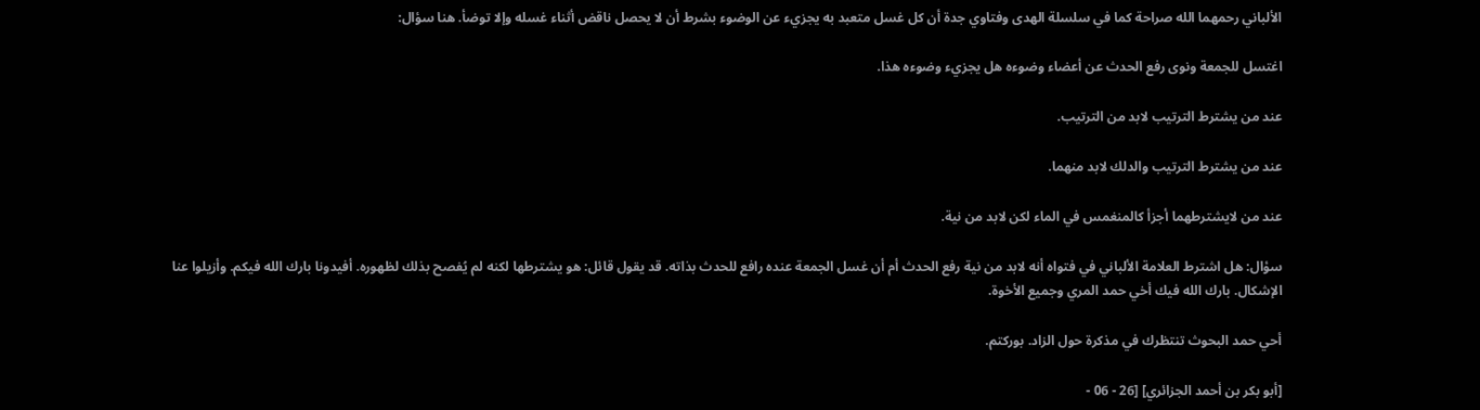الألباني رحمهما الله صراحة كما في سلسلة الهدى وفتاوي جدة أن كل غسل متعبد به يجزيء عن الوضوء بشرط أن لا يحصل ناقض أثناء غسله وإلا توضأ. هنا سؤال:

اغتسل للجمعة ونوى رفع الحدث عن أعضاء وضوءه هل يجزيء وضوءه هذا.

عند من يشترط الترتيب لابد من الترتيب.

عند من يشترط الترتيب والدلك لابد منهما.

عند من لايشترطهما أجزأ كالمنغمس في الماء لكن لابد من نية.

سؤال: هل اشترط العلامة الألباني في فتواه أنه لابد من نية رفع الحدث أم أن غسل الجمعة عنده رافع للحدث بذاته. قد يقول قائل: هو يشترطها لكنه لم يُفصح بذلك لظهوره. أفيدونا بارك الله فيكم. وأزيلوا عنا الإشكال. بارك الله فيك أخي حمد المري وجميع الأخوة.

أحي حمد البحوث تنتظرك في مذكرة حول الزاد. بوركتم.

[أبو بكر بن أحمد الجزائري] [26 - 06 -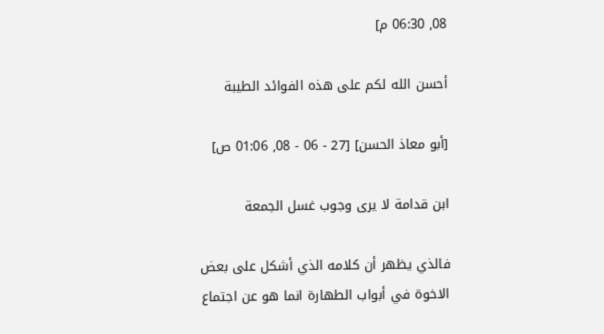08, 06:30 م]

أحسن الله لكم على هذه الفوائد الطيبة

[أبو معاذ الحسن] [27 - 06 - 08, 01:06 ص]

ابن قدامة لا يرى وجوب غسل الجمعة

فالذي يظهر أن كلامه الذي أشكل على بعض الاخوة في أبواب الطهارة انما هو عن اجتماع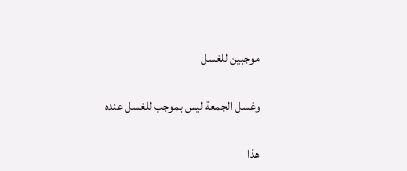موجبين للغسل

وغسل الجمعة ليس بموجب للغسل عنده

هذا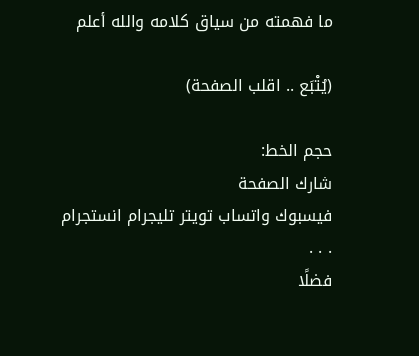ما فهمته من سياق كلامه والله أعلم

(يُتْبَع .. اقلب الصفحة)

حجم الخط:
شارك الصفحة
فيسبوك واتساب تويتر تليجرام انستجرام
. . .
فضلًا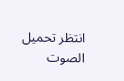انتظر تحميل الصوت